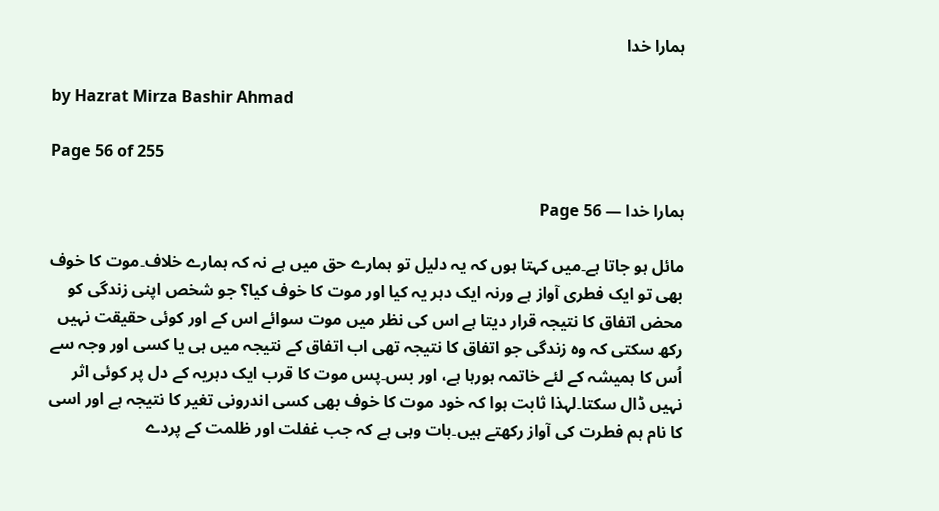ہمارا خدا

by Hazrat Mirza Bashir Ahmad

Page 56 of 255

ہمارا خدا — Page 56

مائل ہو جاتا ہے۔میں کہتا ہوں کہ یہ دلیل تو ہمارے حق میں ہے نہ کہ ہمارے خلاف۔موت کا خوف بھی تو ایک فطری آواز ہے ورنہ ایک دہر یہ کیا اور موت کا خوف کیا؟ جو شخص اپنی زندگی کو محض اتفاق کا نتیجہ قرار دیتا ہے اس کی نظر میں موت سوائے اس کے اور کوئی حقیقت نہیں رکھ سکتی کہ وہ زندگی جو اتفاق کا نتیجہ تھی اب اتفاق کے نتیجہ میں ہی یا کسی اور وجہ سے اُس کا ہمیشہ کے لئے خاتمہ ہورہا ہے، اور بس۔پس موت کا قرب ایک دہریہ کے دل پر کوئی اثر نہیں ڈال سکتا۔لہذا ثابت ہوا کہ خود موت کا خوف بھی کسی اندرونی تغیر کا نتیجہ ہے اور اسی کا نام ہم فطرت کی آواز رکھتے ہیں۔بات وہی ہے کہ جب غفلت اور ظلمت کے پردے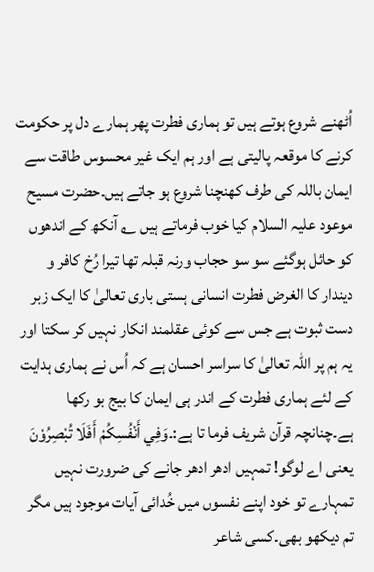اُٹھنے شروع ہوتے ہیں تو ہماری فطرت پھر ہمارے دل پر حکومت کرنے کا موقعہ پالیتی ہے اور ہم ایک غیر محسوس طاقت سے ایمان باللہ کی طرف کھنچنا شروع ہو جاتے ہیں۔حضرت مسیح موعود علیہ السلام کیا خوب فرماتے ہیں ؎ آنکھ کے اندھوں کو حائل ہوگئے سو سو حجاب ورنہ قبلہ تھا تیرا رُخ کافر و دیندار کا الغرض فطرت انسانی ہستی باری تعالیٰ کا ایک زبر دست ثبوت ہے جس سے کوئی عقلمند انکار نہیں کر سکتا اور یہ ہم پر اللہ تعالیٰ کا سراسر احسان ہے کہ اُس نے ہماری ہدایت کے لئے ہماری فطرت کے اندر ہی ایمان کا بیج بو رکھا ہے۔چنانچہ قرآن شریف فرما تا ہے:۔وَفِي أَنْفُسِكُمْ أَفَلَا تُبْصِرُوْنَ یعنی اے لوگو! تمہیں ادھر ادھر جانے کی ضرورت نہیں تمہارے تو خود اپنے نفسوں میں خُدائی آیات موجود ہیں مگر تم دیکھو بھی۔کسی شاعر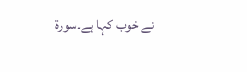نے خوب کہا ہے۔سورة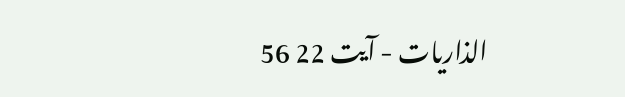الذاريات - آیت 22 56